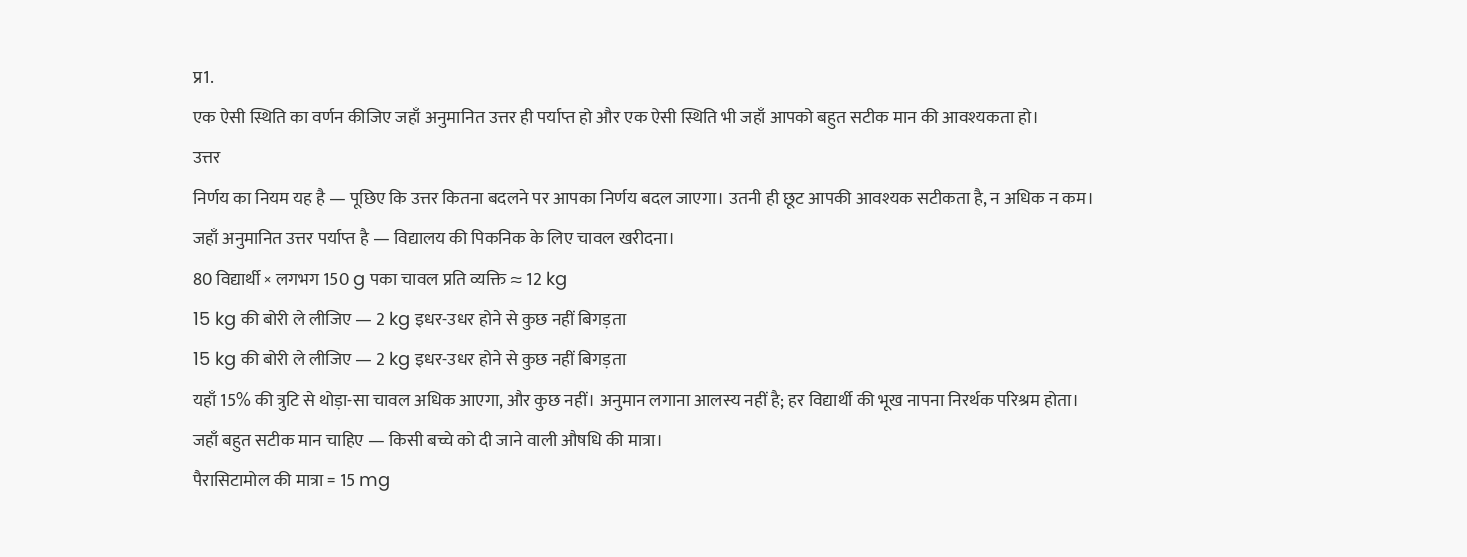प्र1.
एक ऐसी स्थिति का वर्णन कीजिए जहाँ अनुमानित उत्तर ही पर्याप्त हो और एक ऐसी स्थिति भी जहाँ आपको बहुत सटीक मान की आवश्यकता हो।
उत्तर
निर्णय का नियम यह है — पूछिए कि उत्तर कितना बदलने पर आपका निर्णय बदल जाएगा। उतनी ही छूट आपकी आवश्यक सटीकता है, न अधिक न कम।
जहाँ अनुमानित उत्तर पर्याप्त है — विद्यालय की पिकनिक के लिए चावल खरीदना।
80 विद्यार्थी × लगभग 150 g पका चावल प्रति व्यक्ति ≈ 12 kg
15 kg की बोरी ले लीजिए — 2 kg इधर-उधर होने से कुछ नहीं बिगड़ता
15 kg की बोरी ले लीजिए — 2 kg इधर-उधर होने से कुछ नहीं बिगड़ता
यहाँ 15% की त्रुटि से थोड़ा-सा चावल अधिक आएगा, और कुछ नहीं। अनुमान लगाना आलस्य नहीं है; हर विद्यार्थी की भूख नापना निरर्थक परिश्रम होता।
जहाँ बहुत सटीक मान चाहिए — किसी बच्चे को दी जाने वाली औषधि की मात्रा।
पैरासिटामोल की मात्रा = 15 mg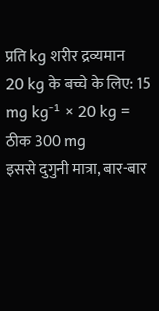प्रति kg शरीर द्रव्यमान
20 kg के बच्चे के लिए: 15 mg kg⁻¹ × 20 kg = ठीक 300 mg
इससे दुगुनी मात्रा, बार-बार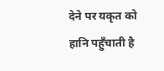देने पर यकृत को हानि पहुँचाती है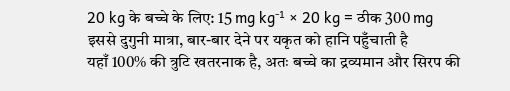20 kg के बच्चे के लिए: 15 mg kg⁻¹ × 20 kg = ठीक 300 mg
इससे दुगुनी मात्रा, बार-बार देने पर यकृत को हानि पहुँचाती है
यहाँ 100% की त्रुटि खतरनाक है, अतः बच्चे का द्रव्यमान और सिरप की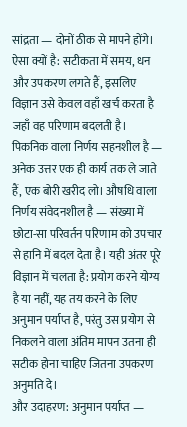सांद्रता — दोनों ठीक से मापने होंगे।
ऐसा क्यों है: सटीकता में समय, धन और उपकरण लगते हैं, इसलिए विज्ञान उसे केवल वहाँ खर्च करता है जहाँ वह परिणाम बदलती है। पिकनिक वाला निर्णय सहनशील है — अनेक उत्तर एक ही कार्य तक ले जाते हैं, एक बोरी खरीद लो। औषधि वाला निर्णय संवेदनशील है — संख्या में छोटा-सा परिवर्तन परिणाम को उपचार से हानि में बदल देता है। यही अंतर पूरे विज्ञान में चलता है: प्रयोग करने योग्य है या नहीं, यह तय करने के लिए अनुमान पर्याप्त है, परंतु उस प्रयोग से निकलने वाला अंतिम मापन उतना ही सटीक होना चाहिए जितना उपकरण अनुमति दे।
और उदाहरण: अनुमान पर्याप्त —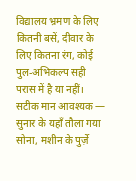विद्यालय भ्रमण के लिए कितनी बसें, दीवार के लिए कितना रंग, कोई पुल-अभिकल्प सही परास में है या नहीं। सटीक मान आवश्यक — सुनार के यहाँ तौला गया सोना, मशीन के पुर्ज़े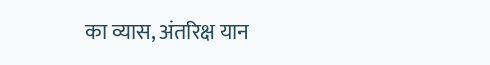का व्यास, अंतरिक्ष यान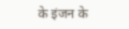के इंजन के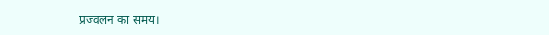प्रज्वलन का समय।